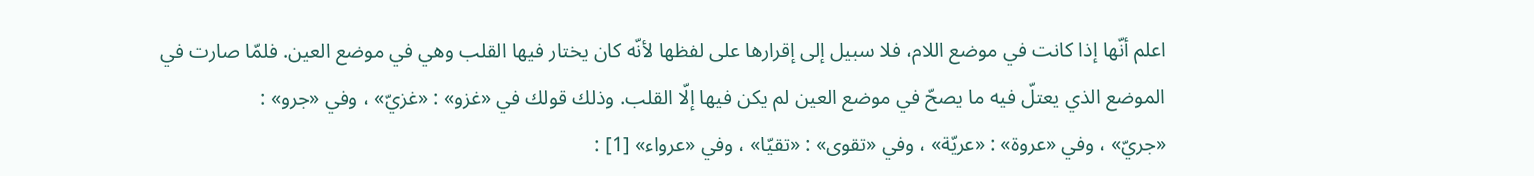اعلم أنّها إذا كانت في موضع اللام، فلا سبيل إلى إقرارها على لفظها لأنّه كان يختار فيها القلب وهي في موضع العين. فلمّا صارت في الموضع الذي يعتلّ فيه ما يصحّ في موضع العين لم يكن فيها إلّا القلب. وذلك قولك في «غزو» : «غزيّ» ، وفي «جرو» :
«جريّ» ، وفي «عروة» : «عريّة» ، وفي «تقوى» : «تقيّا» ، وفي «عرواء» [1] :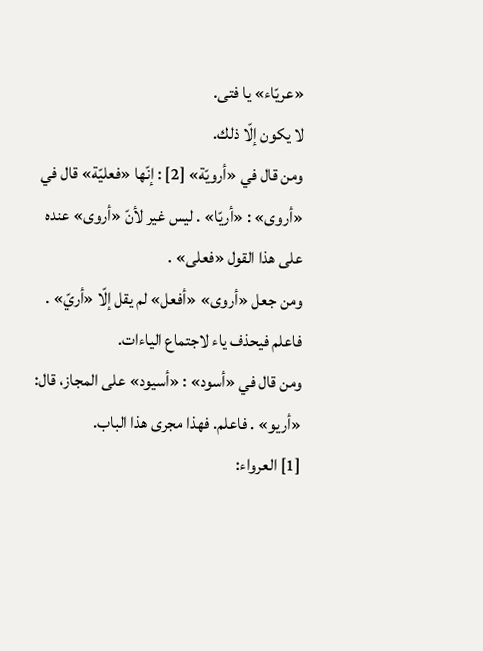«عريّاء» يا فتى.
لا يكون إلّا ذلك.
ومن قال في «أرويّة» [2] : إنّها «فعليّة» قال في «أروى» : «أريّا» . ليس غير لأنّ «أروى» عنده على هذا القول «فعلى» .
ومن جعل «أروى» «أفعل» لم يقل إلّا «أريّ» . فاعلم فيحذف ياء لاجتماع الياءات.
ومن قال في «أسود» : «أسيود» على المجاز، قال: «أريو» . فاعلم. فهذا مجرى هذا الباب.
[1] العرواء: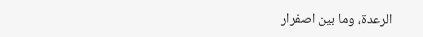الرعدة، وما بين اصفرار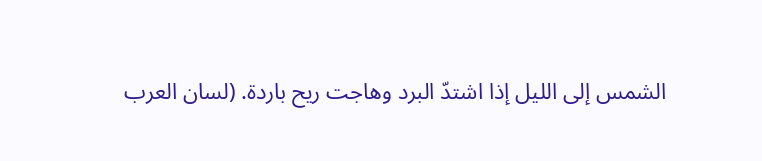الشمس إلى الليل إذا اشتدّ البرد وهاجت ريح باردة. (لسان العرب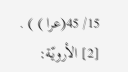15/ 45(عرا ) ) .
[2] الأرويّة: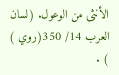الأنثى من الوعول. (لسان العرب 14/ 350(روي ) ) .